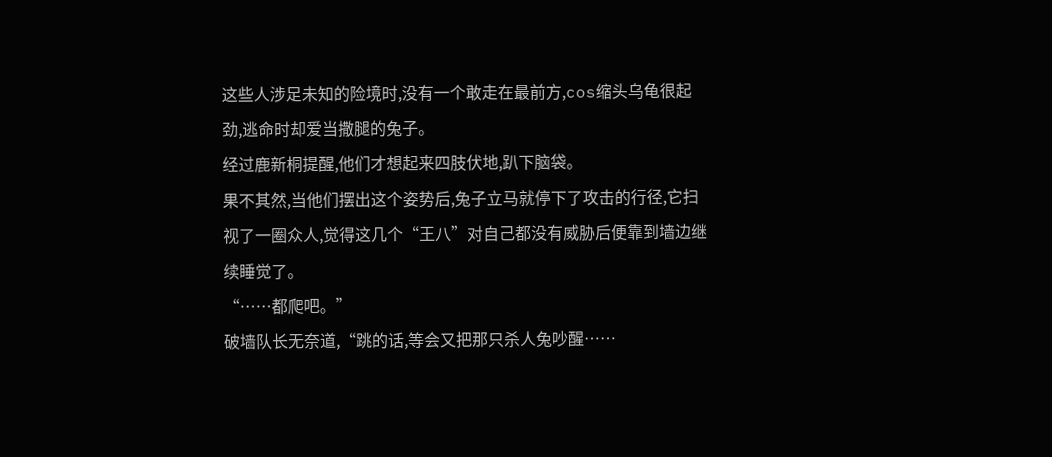这些人涉足未知的险境时,没有一个敢走在最前方,cos缩头乌龟很起劲,逃命时却爱当撒腿的兔子。
经过鹿新桐提醒,他们才想起来四肢伏地,趴下脑袋。
果不其然,当他们摆出这个姿势后,兔子立马就停下了攻击的行径,它扫视了一圈众人,觉得这几个“王八”对自己都没有威胁后便靠到墙边继续睡觉了。
“……都爬吧。”
破墙队长无奈道,“跳的话,等会又把那只杀人兔吵醒……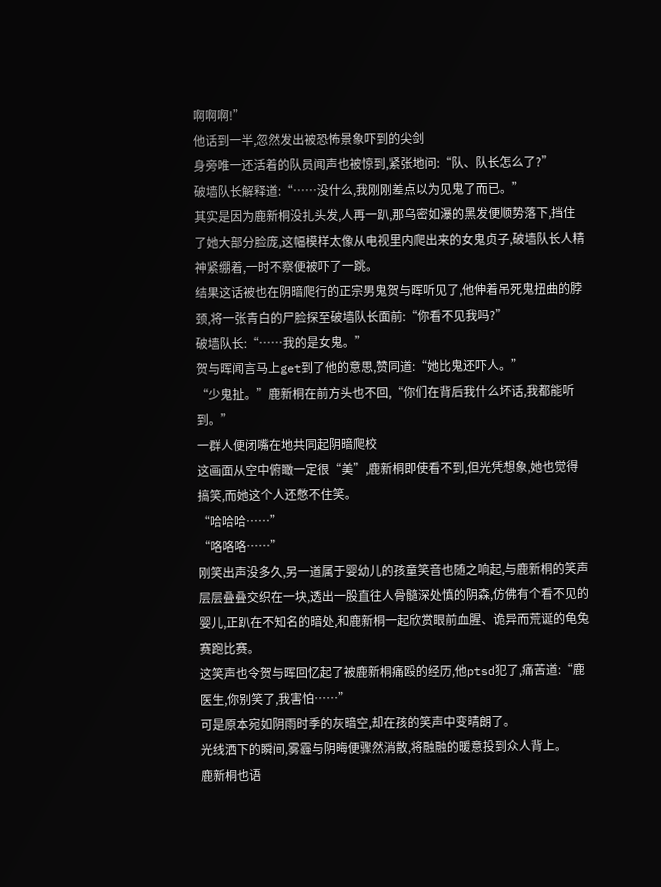啊啊啊!”
他话到一半,忽然发出被恐怖景象吓到的尖剑
身旁唯一还活着的队员闻声也被惊到,紧张地问:“队、队长怎么了?”
破墙队长解释道:“……没什么,我刚刚差点以为见鬼了而已。”
其实是因为鹿新桐没扎头发,人再一趴,那乌密如瀑的黑发便顺势落下,挡住了她大部分脸庞,这幅模样太像从电视里内爬出来的女鬼贞子,破墙队长人精神紧绷着,一时不察便被吓了一跳。
结果这话被也在阴暗爬行的正宗男鬼贺与晖听见了,他伸着吊死鬼扭曲的脖颈,将一张青白的尸脸探至破墙队长面前:“你看不见我吗?”
破墙队长:“……我的是女鬼。”
贺与晖闻言马上get到了他的意思,赞同道:“她比鬼还吓人。”
“少鬼扯。”鹿新桐在前方头也不回,“你们在背后我什么坏话,我都能听到。”
一群人便闭嘴在地共同起阴暗爬校
这画面从空中俯瞰一定很“美”,鹿新桐即使看不到,但光凭想象,她也觉得搞笑,而她这个人还憋不住笑。
“哈哈哈……”
“咯咯咯……”
刚笑出声没多久,另一道属于婴幼儿的孩童笑音也随之响起,与鹿新桐的笑声层层叠叠交织在一块,透出一股直往人骨髓深处慎的阴森,仿佛有个看不见的婴儿,正趴在不知名的暗处,和鹿新桐一起欣赏眼前血腥、诡异而荒诞的龟兔赛跑比赛。
这笑声也令贺与晖回忆起了被鹿新桐痛殴的经历,他ptsd犯了,痛苦道:“鹿医生,你别笑了,我害怕……”
可是原本宛如阴雨时季的灰暗空,却在孩的笑声中变晴朗了。
光线洒下的瞬间,雾霾与阴晦便骤然消散,将融融的暖意投到众人背上。
鹿新桐也语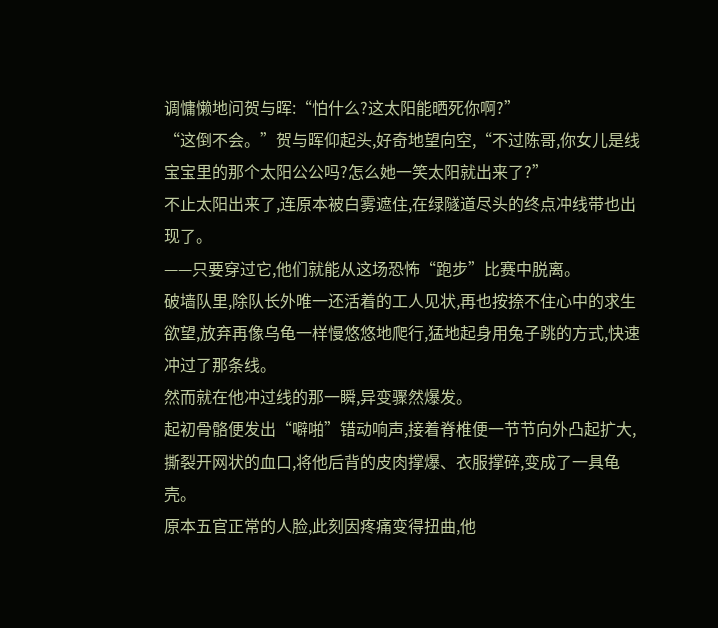调慵懒地问贺与晖:“怕什么?这太阳能晒死你啊?”
“这倒不会。”贺与晖仰起头,好奇地望向空,“不过陈哥,你女儿是线宝宝里的那个太阳公公吗?怎么她一笑太阳就出来了?”
不止太阳出来了,连原本被白雾遮住,在绿隧道尽头的终点冲线带也出现了。
——只要穿过它,他们就能从这场恐怖“跑步”比赛中脱离。
破墙队里,除队长外唯一还活着的工人见状,再也按捺不住心中的求生欲望,放弃再像乌龟一样慢悠悠地爬行,猛地起身用兔子跳的方式,快速冲过了那条线。
然而就在他冲过线的那一瞬,异变骤然爆发。
起初骨骼便发出“噼啪”错动响声,接着脊椎便一节节向外凸起扩大,撕裂开网状的血口,将他后背的皮肉撑爆、衣服撑碎,变成了一具龟壳。
原本五官正常的人脸,此刻因疼痛变得扭曲,他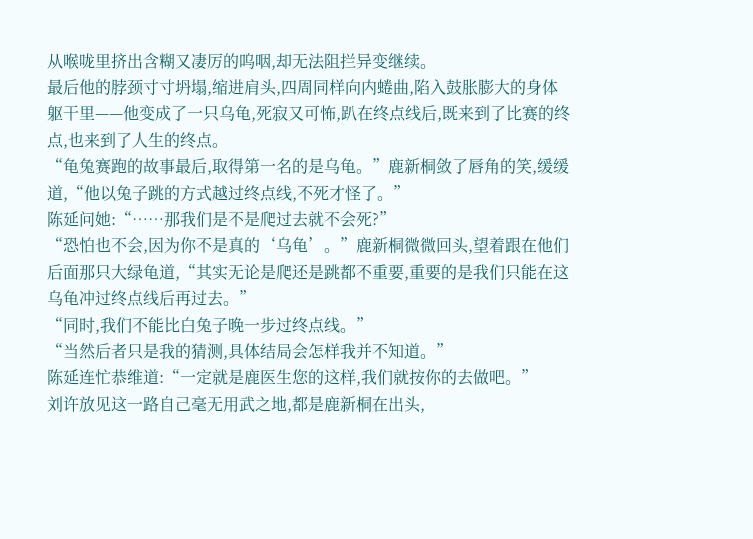从喉咙里挤出含糊又凄厉的呜咽,却无法阻拦异变继续。
最后他的脖颈寸寸坍塌,缩进肩头,四周同样向内蜷曲,陷入鼓胀膨大的身体躯干里——他变成了一只乌龟,死寂又可怖,趴在终点线后,既来到了比赛的终点,也来到了人生的终点。
“龟兔赛跑的故事最后,取得第一名的是乌龟。”鹿新桐敛了唇角的笑,缓缓道,“他以兔子跳的方式越过终点线,不死才怪了。”
陈延问她:“……那我们是不是爬过去就不会死?”
“恐怕也不会,因为你不是真的‘乌龟’。”鹿新桐微微回头,望着跟在他们后面那只大绿龟道,“其实无论是爬还是跳都不重要,重要的是我们只能在这乌龟冲过终点线后再过去。”
“同时,我们不能比白兔子晚一步过终点线。”
“当然后者只是我的猜测,具体结局会怎样我并不知道。”
陈延连忙恭维道:“一定就是鹿医生您的这样,我们就按你的去做吧。”
刘许放见这一路自己毫无用武之地,都是鹿新桐在出头,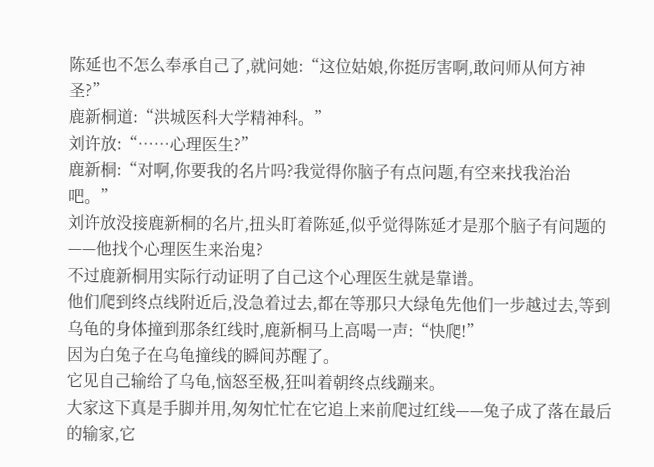陈延也不怎么奉承自己了,就问她:“这位姑娘,你挺厉害啊,敢问师从何方神圣?”
鹿新桐道:“洪城医科大学精神科。”
刘许放:“……心理医生?”
鹿新桐:“对啊,你要我的名片吗?我觉得你脑子有点问题,有空来找我治治吧。”
刘许放没接鹿新桐的名片,扭头盯着陈延,似乎觉得陈延才是那个脑子有问题的——他找个心理医生来治鬼?
不过鹿新桐用实际行动证明了自己这个心理医生就是靠谱。
他们爬到终点线附近后,没急着过去,都在等那只大绿龟先他们一步越过去,等到乌龟的身体撞到那条红线时,鹿新桐马上高喝一声:“快爬!”
因为白兔子在乌龟撞线的瞬间苏醒了。
它见自己输给了乌龟,恼怒至极,狂叫着朝终点线蹦来。
大家这下真是手脚并用,匆匆忙忙在它追上来前爬过红线——兔子成了落在最后的输家,它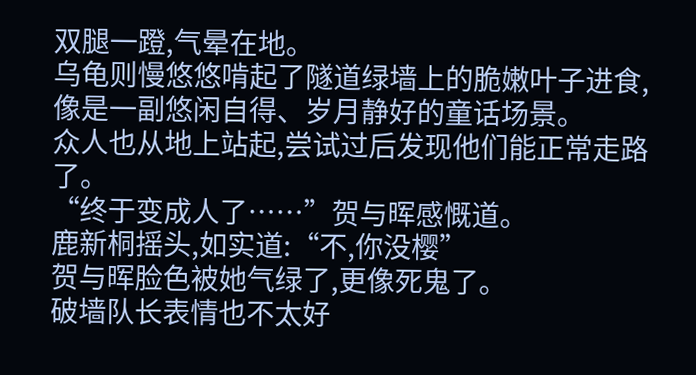双腿一蹬,气晕在地。
乌龟则慢悠悠啃起了隧道绿墙上的脆嫩叶子进食,像是一副悠闲自得、岁月静好的童话场景。
众人也从地上站起,尝试过后发现他们能正常走路了。
“终于变成人了……”贺与晖感慨道。
鹿新桐摇头,如实道:“不,你没樱”
贺与晖脸色被她气绿了,更像死鬼了。
破墙队长表情也不太好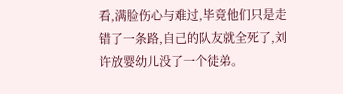看,满脸伤心与难过,毕竟他们只是走错了一条路,自己的队友就全死了,刘许放婴幼儿没了一个徒弟。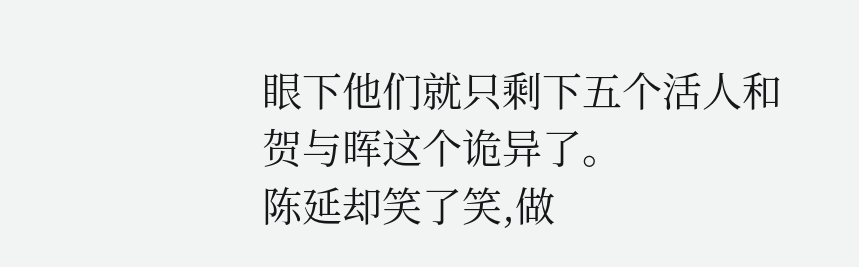眼下他们就只剩下五个活人和贺与晖这个诡异了。
陈延却笑了笑,做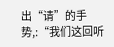出“请”的手势,:“我们这回听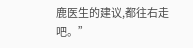鹿医生的建议,都往右走吧。”